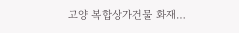고양 복합상가건물 화재…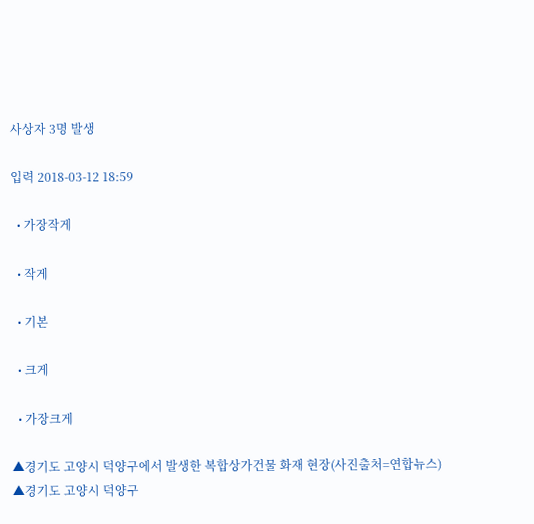사상자 3명 발생

입력 2018-03-12 18:59

  • 가장작게

  • 작게

  • 기본

  • 크게

  • 가장크게

▲경기도 고양시 덕양구에서 발생한 복합상가건물 화재 현장(사진출처=연합뉴스)
▲경기도 고양시 덕양구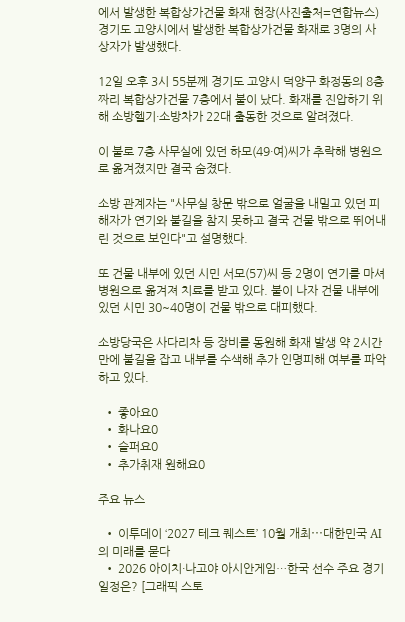에서 발생한 복합상가건물 화재 현장(사진출처=연합뉴스)
경기도 고양시에서 발생한 복합상가건물 화재로 3명의 사상자가 발생했다.

12일 오후 3시 55분께 경기도 고양시 덕양구 화정동의 8층짜리 복합상가건물 7층에서 불이 났다. 화재를 진압하기 위해 소방헬기·소방차가 22대 출동한 것으로 알려졌다.

이 불로 7층 사무실에 있던 하모(49·여)씨가 추락해 병원으로 옮겨졌지만 결국 숨졌다.

소방 관계자는 "사무실 창문 밖으로 얼굴을 내밀고 있던 피해자가 연기와 불길을 참지 못하고 결국 건물 밖으로 뛰어내린 것으로 보인다"고 설명했다.

또 건물 내부에 있던 시민 서모(57)씨 등 2명이 연기를 마셔 병원으로 옮겨져 치료를 받고 있다. 불이 나자 건물 내부에 있던 시민 30~40명이 건물 밖으로 대피했다.

소방당국은 사다리차 등 장비를 동원해 화재 발생 약 2시간 만에 불길을 잡고 내부를 수색해 추가 인명피해 여부를 파악하고 있다.

  • 좋아요0
  • 화나요0
  • 슬퍼요0
  • 추가취재 원해요0

주요 뉴스

  • 이투데이 ‘2027 테크 퀘스트’ 10월 개최⋯대한민국 AI의 미래를 묻다
  • 2026 아이치·나고야 아시안게임…한국 선수 주요 경기 일정은? [그래픽 스토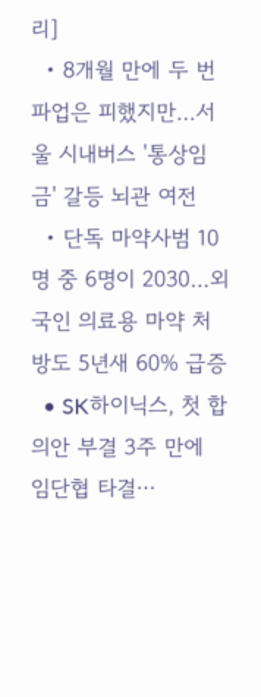리]
  • 8개월 만에 두 번 파업은 피했지만…서울 시내버스 '통상임금' 갈등 뇌관 여전
  • 단독 마약사범 10명 중 6명이 2030…외국인 의료용 마약 처방도 5년새 60% 급증
  • SK하이닉스, 첫 합의안 부결 3주 만에 임단협 타결⋯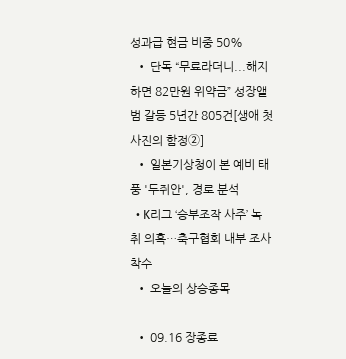성과급 현금 비중 50%
  • 단독 “무료라더니...해지하면 82만원 위약금” 성장앨범 갈등 5년간 805건[생애 첫사진의 함정②]
  • 일본기상청이 본 예비 태풍 '두쥐안', 경로 분석
  • K리그 ‘승부조작 사주’ 녹취 의혹…축구협회 내부 조사 착수
  • 오늘의 상승종목

  • 09.16 장종료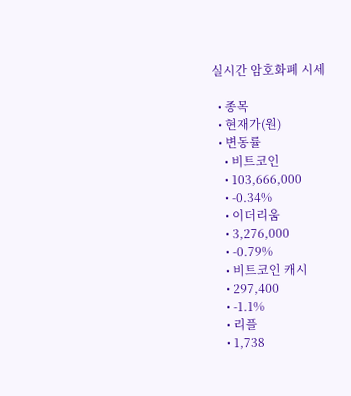실시간 암호화폐 시세

  • 종목
  • 현재가(원)
  • 변동률
    • 비트코인
    • 103,666,000
    • -0.34%
    • 이더리움
    • 3,276,000
    • -0.79%
    • 비트코인 캐시
    • 297,400
    • -1.1%
    • 리플
    • 1,738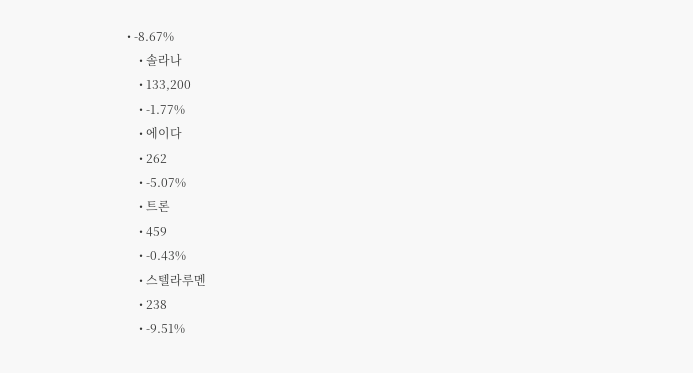• -8.67%
    • 솔라나
    • 133,200
    • -1.77%
    • 에이다
    • 262
    • -5.07%
    • 트론
    • 459
    • -0.43%
    • 스텔라루멘
    • 238
    • -9.51%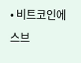• 비트코인에스브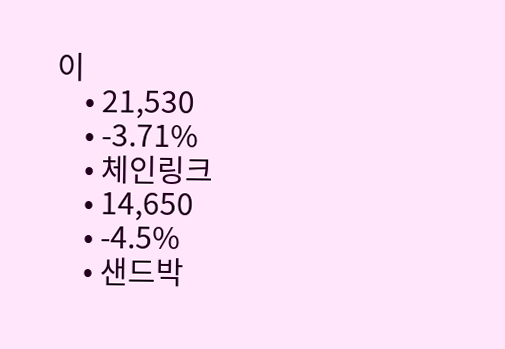이
    • 21,530
    • -3.71%
    • 체인링크
    • 14,650
    • -4.5%
    • 샌드박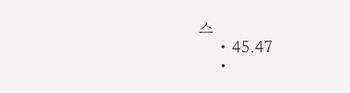스
    • 45.47
    •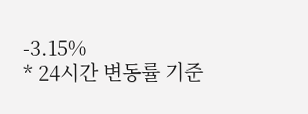-3.15%
* 24시간 변동률 기준